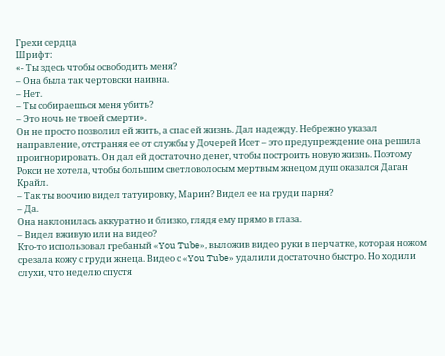Грехи сердца
Шрифт:
«- Ты здесь чтобы освободить меня?
– Она была так чертовски наивна.
– Нет.
– Ты собираешься меня убить?
– Это ночь не твоей смерти».
Он не просто позволил ей жить, а спас ей жизнь. Дал надежду. Небрежно указал направление, отстраняя ее от службы у Дочерей Исет – это предупреждение она решила проигнорировать. Он дал ей достаточно денег, чтобы построить новую жизнь. Поэтому Рокси не хотела, чтобы большим светловолосым мертвым жнецом душ оказался Даган Крайл.
– Так ты воочию видел татуировку, Марин? Видел ее на груди парня?
– Да.
Она наклонилась аккуратно и близко, глядя ему прямо в глаза.
– Видел вживую или на видео?
Кто-то использовал гребаный «You Tube», выложив видео руки в перчатке, которая ножом срезала кожу с груди жнеца. Видео с «You Tube» удалили достаточно быстро. Но ходили слухи, что неделю спустя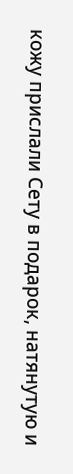кожу прислали Сету в подарок, натянутую и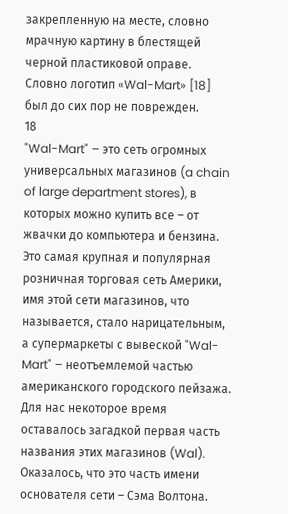закрепленную на месте, словно мрачную картину в блестящей черной пластиковой оправе. Словно логотип «Wal-Mart» [18] был до сих пор не поврежден.
18
"Wal-Mart" – это сеть огромных универсальных магазинов (a chain of large department stores), в которых можно купить все – от жвачки до компьютера и бензина. Это самая крупная и популярная розничная торговая сеть Америки, имя этой сети магазинов, что называется, стало нарицательным, а супермаркеты с вывеской "Wal-Mart" – неотъемлемой частью американского городского пейзажа. Для нас некоторое время оставалось загадкой первая часть названия этих магазинов (Wal). Оказалось, что это часть имени основателя сети – Сэма Волтона.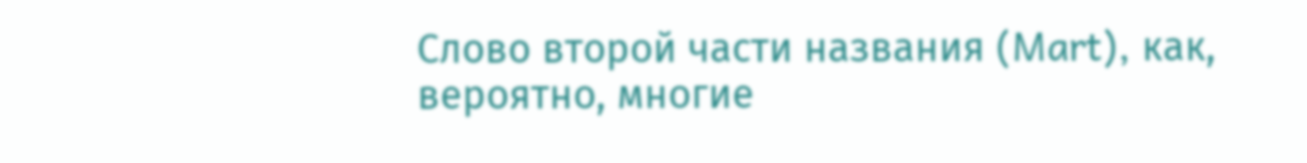Слово второй части названия (Mart), как, вероятно, многие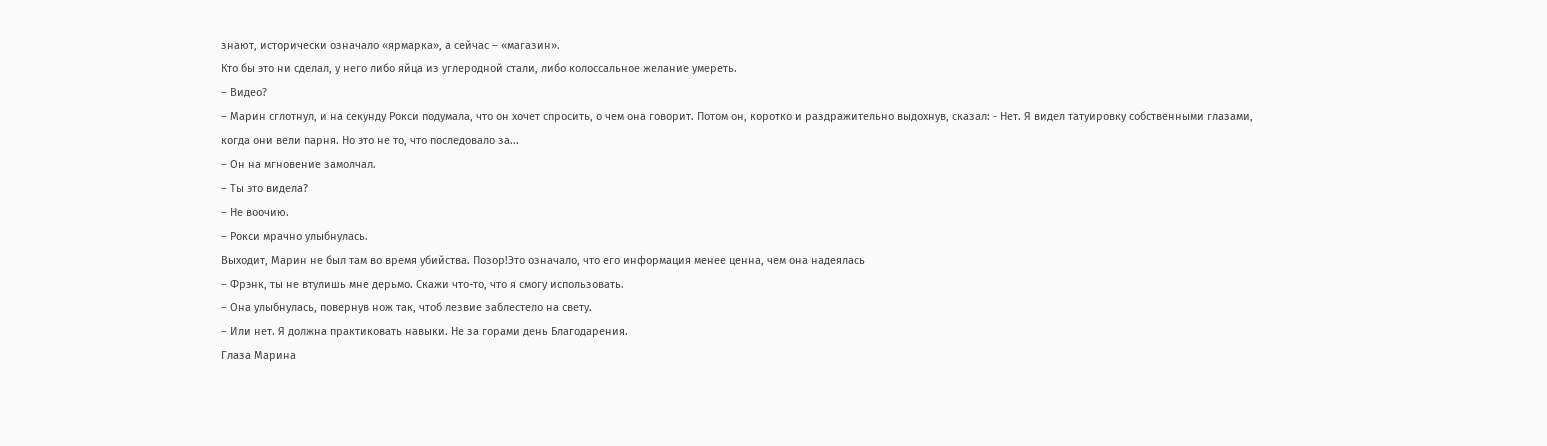знают, исторически означало «ярмарка», а сейчас – «магазин».
Кто бы это ни сделал, у него либо яйца из углеродной стали, либо колоссальное желание умереть.
– Видео?
– Марин сглотнул, и на секунду Рокси подумала, что он хочет спросить, о чем она говорит. Потом он, коротко и раздражительно выдохнув, сказал: - Нет. Я видел татуировку собственными глазами, когда они вели парня. Но это не то, что последовало за...
– Он на мгновение замолчал.
– Ты это видела?
– Не воочию.
– Рокси мрачно улыбнулась.
Выходит, Марин не был там во время убийства. Позор!Это означало, что его информация менее ценна, чем она надеялась
– Фрэнк, ты не втулишь мне дерьмо. Скажи что-то, что я смогу использовать.
– Она улыбнулась, повернув нож так, чтоб лезвие заблестело на свету.
– Или нет. Я должна практиковать навыки. Не за горами день Благодарения.
Глаза Марина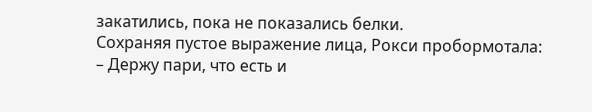закатились, пока не показались белки.
Сохраняя пустое выражение лица, Рокси пробормотала:
– Держу пари, что есть и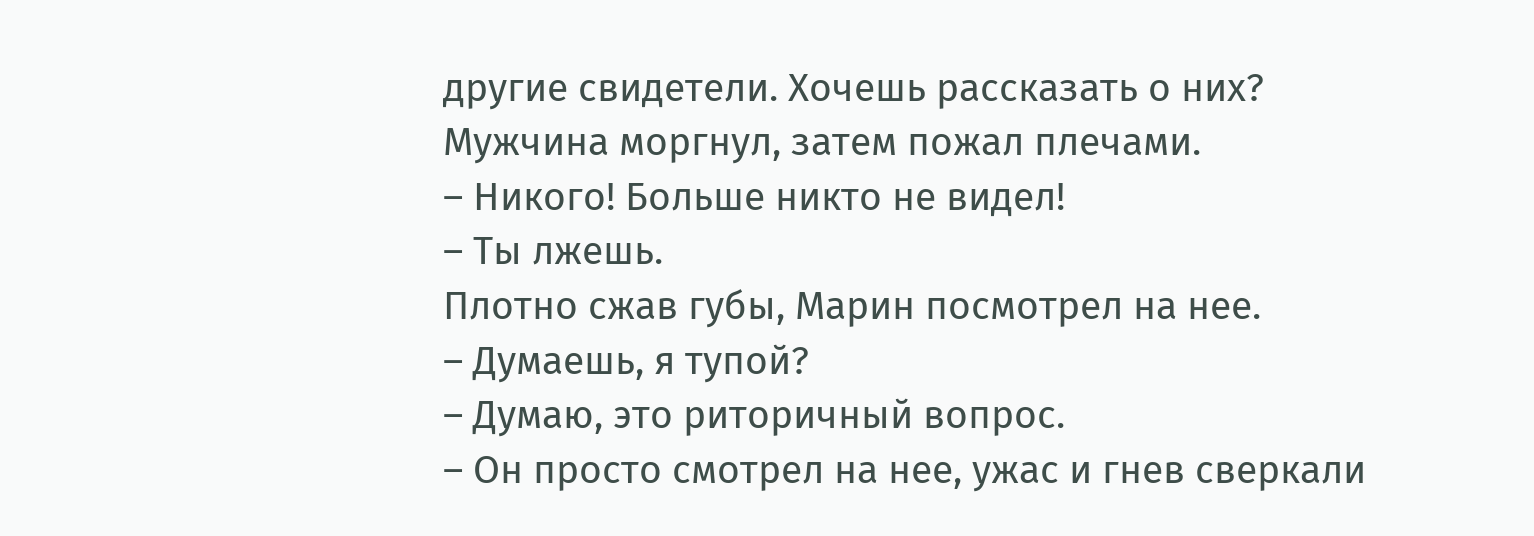другие свидетели. Хочешь рассказать о них?
Мужчина моргнул, затем пожал плечами.
– Никого! Больше никто не видел!
– Ты лжешь.
Плотно сжав губы, Марин посмотрел на нее.
– Думаешь, я тупой?
– Думаю, это риторичный вопрос.
– Он просто смотрел на нее, ужас и гнев сверкали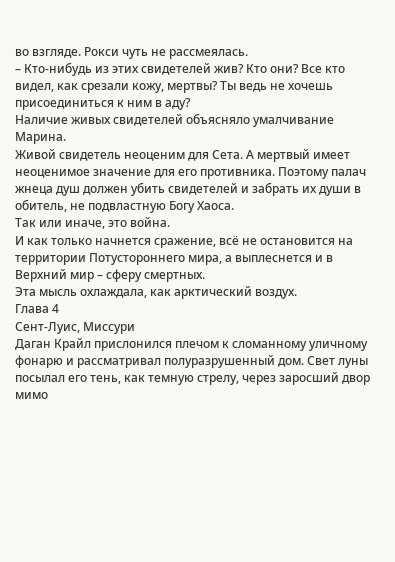во взгляде. Рокси чуть не рассмеялась.
– Кто-нибудь из этих свидетелей жив? Кто они? Все кто видел, как срезали кожу, мертвы? Ты ведь не хочешь присоединиться к ним в аду?
Наличие живых свидетелей объясняло умалчивание Марина.
Живой свидетель неоценим для Сета. А мертвый имеет неоценимое значение для его противника. Поэтому палач жнеца душ должен убить свидетелей и забрать их души в обитель, не подвластную Богу Хаоса.
Так или иначе, это война.
И как только начнется сражение, всё не остановится на территории Потустороннего мира, а выплеснется и в Верхний мир – сферу смертных.
Эта мысль охлаждала, как арктический воздух.
Глава 4
Сент-Луис, Миссури
Даган Крайл прислонился плечом к сломанному уличному фонарю и рассматривал полуразрушенный дом. Свет луны посылал его тень, как темную стрелу, через заросший двор мимо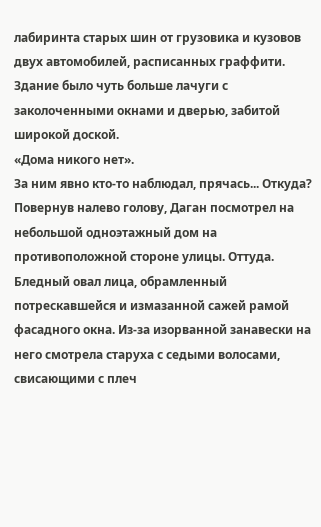лабиринта старых шин от грузовика и кузовов двух автомобилей, расписанных граффити. Здание было чуть больше лачуги с заколоченными окнами и дверью, забитой широкой доской.
«Дома никого нет».
За ним явно кто-то наблюдал, прячась... Откуда?
Повернув налево голову, Даган посмотрел на небольшой одноэтажный дом на противоположной стороне улицы. Оттуда. Бледный овал лица, обрамленный потрескавшейся и измазанной сажей рамой фасадного окна. Из-за изорванной занавески на него смотрела старуха с седыми волосами, свисающими с плеч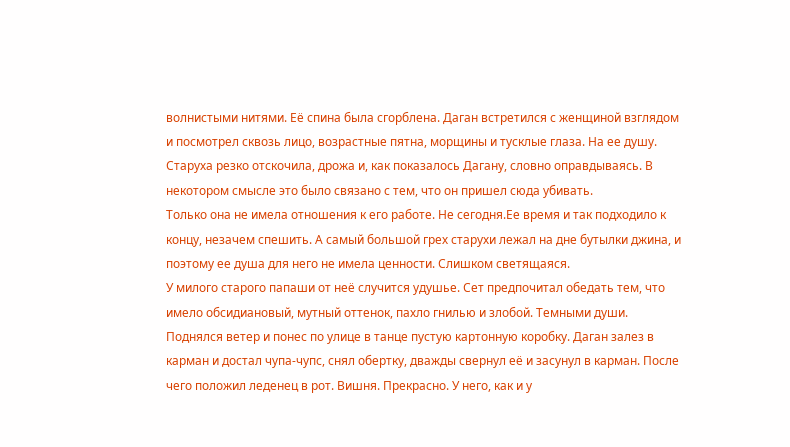волнистыми нитями. Её спина была сгорблена. Даган встретился с женщиной взглядом и посмотрел сквозь лицо, возрастные пятна, морщины и тусклые глаза. На ее душу.
Старуха резко отскочила, дрожа и, как показалось Дагану, словно оправдываясь. В некотором смысле это было связано с тем, что он пришел сюда убивать.
Только она не имела отношения к его работе. Не сегодня.Ее время и так подходило к концу, незачем спешить. А самый большой грех старухи лежал на дне бутылки джина, и поэтому ее душа для него не имела ценности. Слишком светящаяся.
У милого старого папаши от неё случится удушье. Сет предпочитал обедать тем, что имело обсидиановый, мутный оттенок, пахло гнилью и злобой. Темными души.
Поднялся ветер и понес по улице в танце пустую картонную коробку. Даган залез в карман и достал чупа-чупс, снял обертку, дважды свернул её и засунул в карман. После чего положил леденец в рот. Вишня. Прекрасно. У него, как и у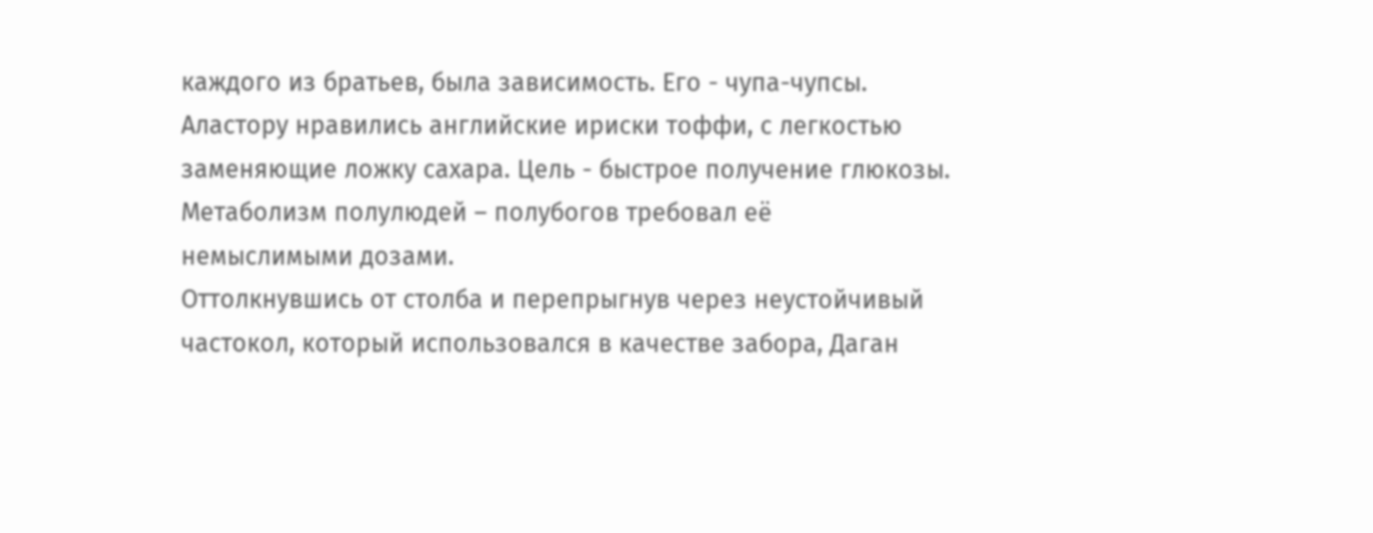каждого из братьев, была зависимость. Его - чупа-чупсы. Аластору нравились английские ириски тоффи, с легкостью заменяющие ложку сахара. Цель - быстрое получение глюкозы. Метаболизм полулюдей – полубогов требовал её немыслимыми дозами.
Оттолкнувшись от столба и перепрыгнув через неустойчивый частокол, который использовался в качестве забора, Даган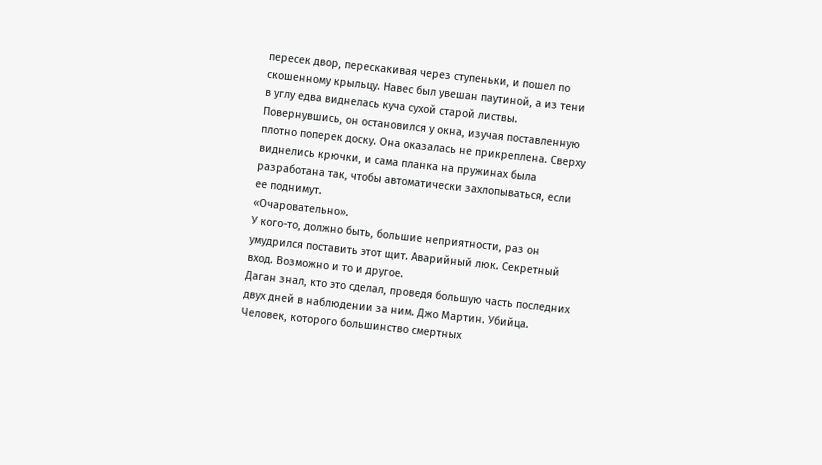пересек двор, перескакивая через ступеньки, и пошел по скошенному крыльцу. Навес был увешан паутиной, а из тени в углу едва виднелась куча сухой старой листвы.
Повернувшись, он остановился у окна, изучая поставленную плотно поперек доску. Она оказалась не прикреплена. Сверху виднелись крючки, и сама планка на пружинах была разработана так, чтобы автоматически захлопываться, если ее поднимут.
«Очаровательно».
У кого-то, должно быть, большие неприятности, раз он умудрился поставить этот щит. Аварийный люк. Секретный вход. Возможно и то и другое.
Даган знал, кто это сделал, проведя большую часть последних двух дней в наблюдении за ним. Джо Мартин. Убийца. Человек, которого большинство смертных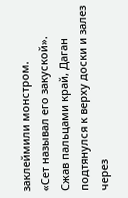заклеймили монстром.
«Сет называл его закуской».
Сжав пальцами край, Даган подтянулся к верху доски и залез через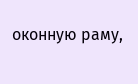оконную раму,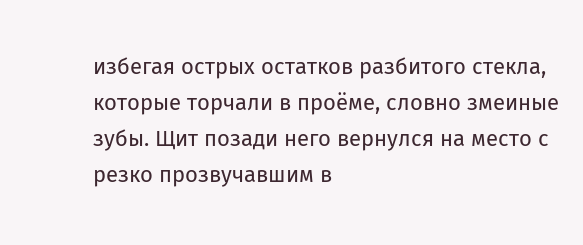избегая острых остатков разбитого стекла, которые торчали в проёме, словно змеиные зубы. Щит позади него вернулся на место с резко прозвучавшим в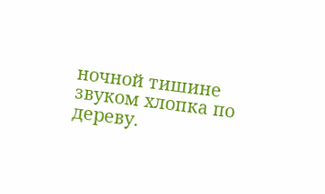ночной тишине звуком хлопка по дереву.